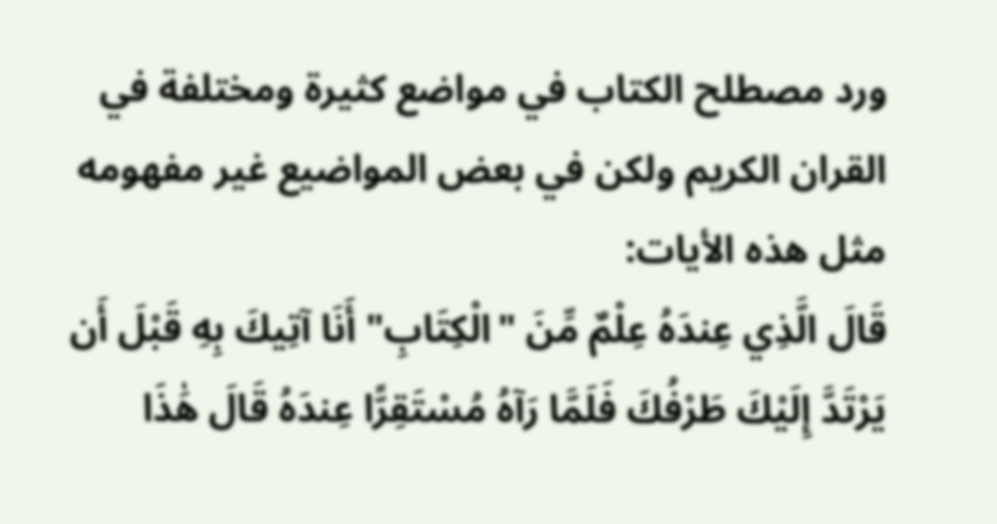ورد مصطلح الكتاب في مواضع كثيرة ومختلفة في القران الكريم ولكن في بعض المواضيع غير مفهومه مثل هذه الأيات:
قَالَ الَّذِي عِندَهُ عِلْمٌ مِّنَ "الْكِتَابِ" أَنَا آتِيكَ بِهِ قَبْلَ أَن يَرْتَدَّ إِلَيْكَ طَرْفُكَ فَلَمَّا رَآهُ مُسْتَقِرًّا عِندَهُ قَالَ هَٰذَا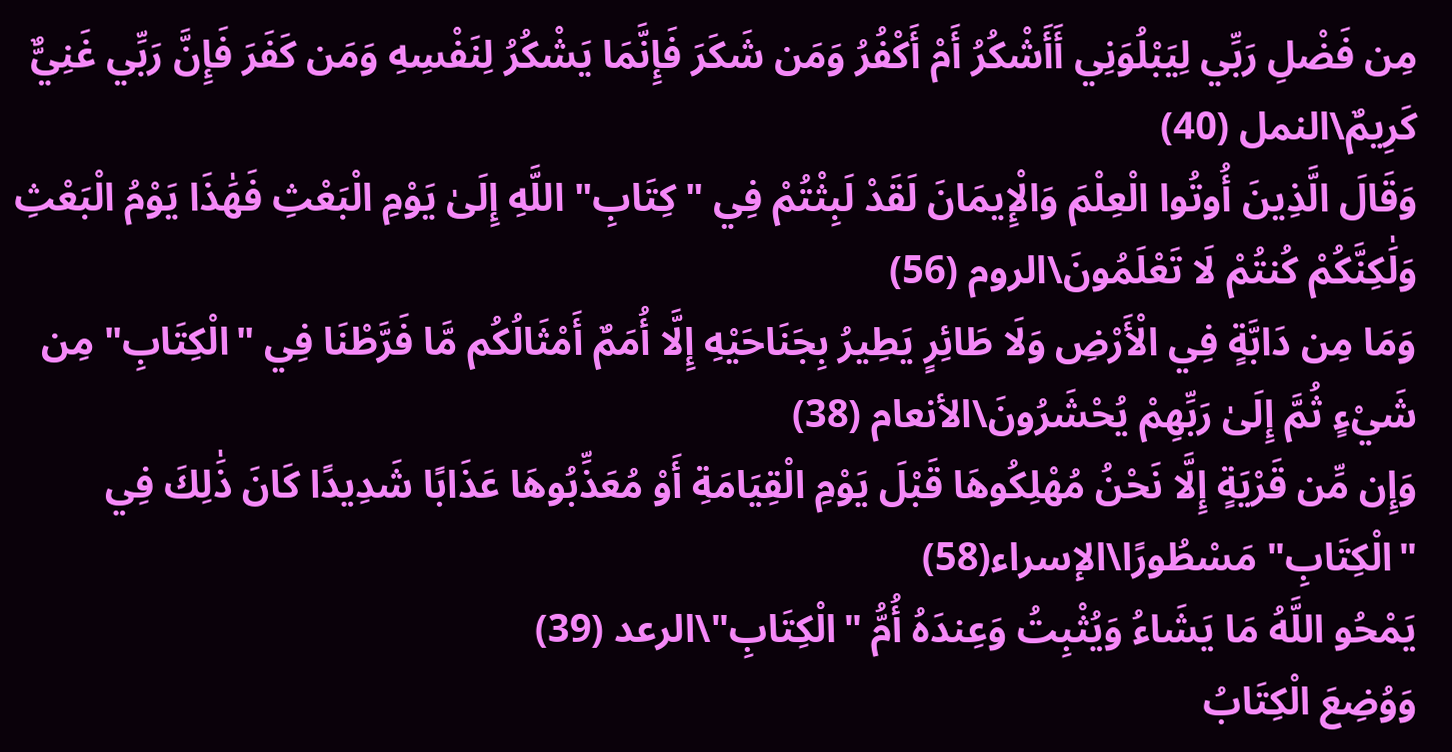مِن فَضْلِ رَبِّي لِيَبْلُوَنِي أَأَشْكُرُ أَمْ أَكْفُرُ وَمَن شَكَرَ فَإِنَّمَا يَشْكُرُ لِنَفْسِهِ وَمَن كَفَرَ فَإِنَّ رَبِّي غَنِيٌّ كَرِيمٌ\النمل (40)
وَقَالَ الَّذِينَ أُوتُوا الْعِلْمَ وَالْإِيمَانَ لَقَدْ لَبِثْتُمْ فِي "كِتَابِ" اللَّهِ إِلَىٰ يَوْمِ الْبَعْثِ فَهَٰذَا يَوْمُ الْبَعْثِ وَلَٰكِنَّكُمْ كُنتُمْ لَا تَعْلَمُونَ\الروم (56)
وَمَا مِن دَابَّةٍ فِي الْأَرْضِ وَلَا طَائِرٍ يَطِيرُ بِجَنَاحَيْهِ إِلَّا أُمَمٌ أَمْثَالُكُم مَّا فَرَّطْنَا فِي "الْكِتَابِ" مِن شَيْءٍ ثُمَّ إِلَىٰ رَبِّهِمْ يُحْشَرُونَ\الأنعام (38)
وَإِن مِّن قَرْيَةٍ إِلَّا نَحْنُ مُهْلِكُوهَا قَبْلَ يَوْمِ الْقِيَامَةِ أَوْ مُعَذِّبُوهَا عَذَابًا شَدِيدًا كَانَ ذَٰلِكَ فِي "الْكِتَابِ" مَسْطُورًا\الإسراء(58)
يَمْحُو اللَّهُ مَا يَشَاءُ وَيُثْبِتُ وَعِندَهُ أُمُّ "الْكِتَابِ"\الرعد (39)
وَوُضِعَ الْكِتَابُ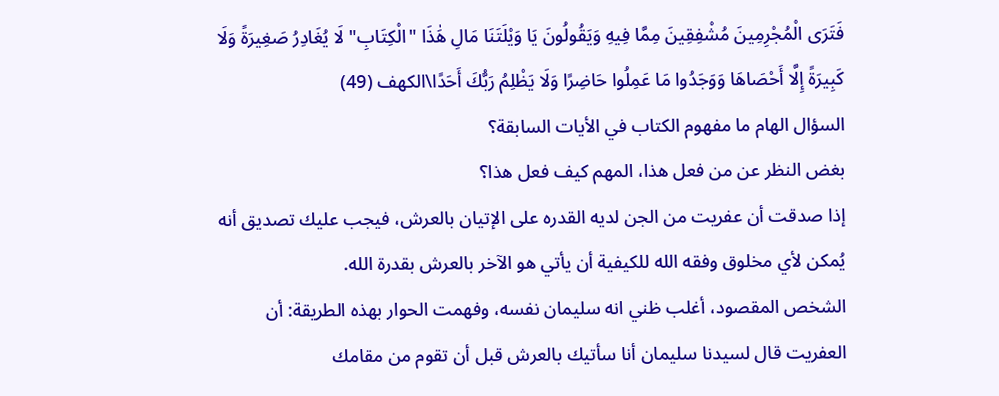فَتَرَى الْمُجْرِمِينَ مُشْفِقِينَ مِمَّا فِيهِ وَيَقُولُونَ يَا وَيْلَتَنَا مَالِ هَٰذَا "الْكِتَابِ" لَا يُغَادِرُ صَغِيرَةً وَلَا كَبِيرَةً إِلَّا أَحْصَاهَا وَوَجَدُوا مَا عَمِلُوا حَاضِرًا وَلَا يَظْلِمُ رَبُّكَ أَحَدًا\الكهف (49)
السؤال الهام ما مفهوم الكتاب في الأيات السابقة؟
بغض النظر عن من فعل هذا، المهم كيف فعل هذا؟
إذا صدقت أن عفريت من الجن لديه القدره على الإتيان بالعرش، فيجب عليك تصديق أنه يُمكن لأي مخلوق وفقه الله للكيفية أن يأتي هو الآخر بالعرش بقدرة الله.
الشخص المقصود، أغلب ظني انه سليمان نفسه، وفهمت الحوار بهذه الطريقة: أن العفريت قال لسيدنا سليمان أنا سأتيك بالعرش قبل أن تقوم من مقامك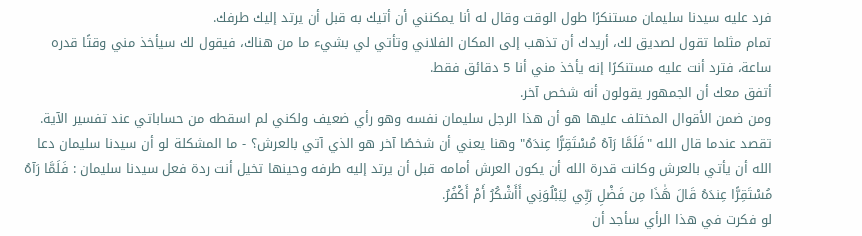فرد عليه سيدنا سليمان مستنكرًا طول الوقت وقال له أنا يمكنني أن أتيك به قبل أن يرتد إليك طرفك.
تمام مثلما تقول لصديق لك، أريدك أن تذهب إلى المكان الفلاني وتأتي لي بشيء ما من هناك، فيقول لك سيأخذ مني وقتًا قدره ساعة، فترد أنت عليه مستنكرًا إنه يأخذ مني أنا 5 دقائق فقط.
أتفق معك أن الجمهور يقولون أنه شخص آخر.
ومن ضمن الأقوال المختلف عليها هو أن هذا الرجل سليمان نفسه وهو رأي ضعيف ولكني لم اسقطه من حساباتي عند تفسير الآية.
تقصد عندما قال الله "فَلَمَّا رَآهُ مُسْتَقِرًّا عِندَهُ" وهنا يعني أن شخصًا آخر هو الذي آتي بالعرش؟ - ما المشكلة لو أن سيدنا سليمان دعا الله أن يأتي بالعرش وكانت قدرة الله أن يكون العرش أمامه قبل أن يرتد إليه طرفه وحينها تخيل أنت ردة فعل سيدنا سليمان : فَلَمَّا رَآهُ مُسْتَقِرًّا عِندَهُ قَالَ هَٰذَا مِن فَضْلِ رَبِّي لِيَبْلُوَنِي أَأَشْكُرُ أَمْ أَكْفُرُ.
لو فكرت في هذا الرأي سأجد أن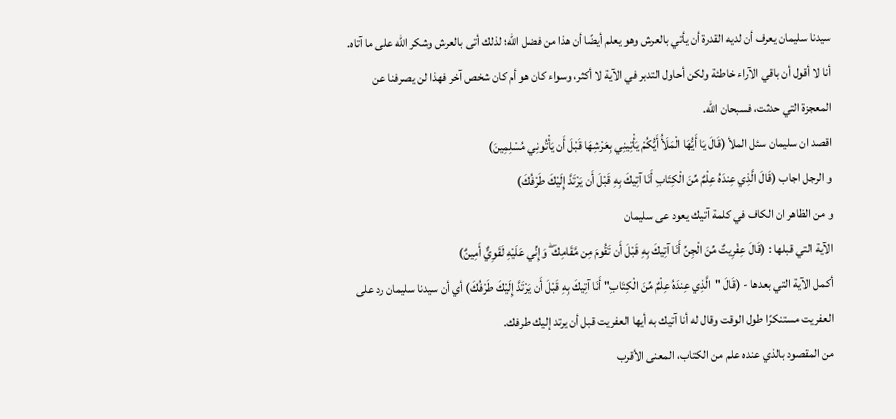سيدنا سليمان يعرف أن لديه القدرة أن يأتي بالعرش وهو يعلم أيضًا أن هذا من فضل الله؛ لذلك أتى بالعرش وشكر الله على ما آتاه.
أنا لا أقول أن باقي الآراء خاطئة ولكن أحاول التدبر في الآية لا أكثر، وسواء كان هو أم كان شخص آخر فهذا لن يصرفنا عن المعجزة التي حدثت، فسبحان الله.
اقصد ان سليمان سئل الملأ (قَالَ يَا أَيُّهَا الْمَلَأُ أَيُّكُمْ يَأْتِينِي بِعَرْشِهَا قَبْلَ أَن يَأْتُونِي مُسْلِمِينَ)
و الرجل اجاب (قَالَ الَّذِي عِندَهُ عِلْمٌ مِّنَ الْكِتَابِ أَنَا آتِيكَ بِهِ قَبْلَ أَن يَرْتَدَّ إِلَيْكَ طَرْفُكَ)
و من الظاهر ان الكاف في كلمة آتيك يعود عى سليمان
الآية التي قبلها : (قَالَ عِفْرِيتٌ مِّنَ الْجِنِّ أَنَا آتِيكَ بِهِ قَبْلَ أَن تَقُومَ مِن مَّقَامِكَ ۖ وَإِنِّي عَلَيْهِ لَقَوِيٌّ أَمِينٌ)
أكمل الآية التي بعدها - (قَالَ "الَّذِي عِندَهُ عِلْمٌ مِّنَ الْكِتَابِ" أَنَا آتِيكَ بِهِ قَبْلَ أَن يَرْتَدَّ إِلَيْكَ طَرْفُكَ) أي أن سيدنا سليمان رد على العفريت مستنكرًا طول الوقت وقال له أنا آتيك به أيها العفريت قبل أن يرتد إليك طرفك.
من المقصود بالذي عنده علم من الكتاب، المعنى الأقرب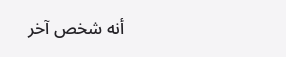أنه شخص آخر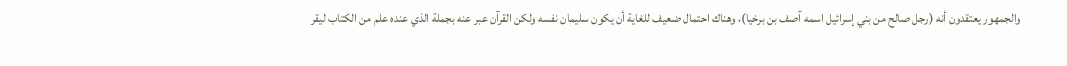والجمهور يعتقدون أنه (رجل صالح من بني إسرائيل اسمه آصف بن برخيا)، وهناك احتمال ضعيف للغاية أن يكون سليمان نفسه ولكن القرآن عبر عنه بجملة الذي عنده علم من الكتاب ليقر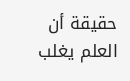حقيقة أن العلم يغلب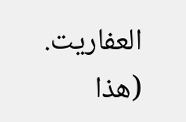العفاريت.
(هذا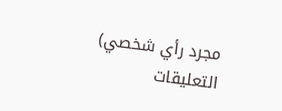مجرد رأي شخصي)
التعليقات